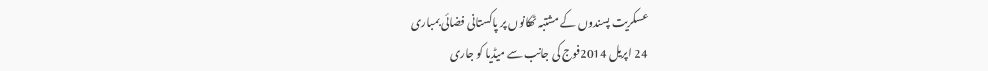عسکریت پسندوں کے مشتبہ ٹھکانوں پر پاکستانی فضائی بمباری
24 اپریل 2014فوج کی جانب سے میڈیا کو جاری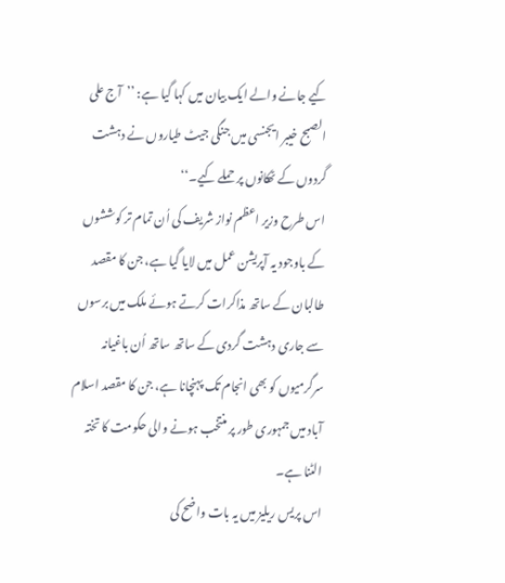کیے جانے والے ایک بیان میں کہا گیا ہے: ’’آج علی الصبح خیبر ایجنسی میں جنگی جیٹ طیاروں نے دہشت گردوں کے ٹھکانوں پر حملے کیے۔‘‘
اس طرح وزیر اعظم نواز شریف کی اُن تمام تر کوششوں کے باوجود یہ آپریشن عمل میں لایا گیا ہے، جن کا مقصد طالبان کے ساتھ مذاکرات کرتے ہوئے ملک میں برسوں سے جاری دہشت گردی کے ساتھ ساتھ اُن باغیانہ سرگرمیوں کو بھی انجام تک پہنچانا ہے، جن کا مقصد اسلام آباد میں جمہوری طور پر منتخب ہونے والی حکومت کا تختہ الٹنا ہے۔
اس پریس ریلیز میں یہ بات واضح کی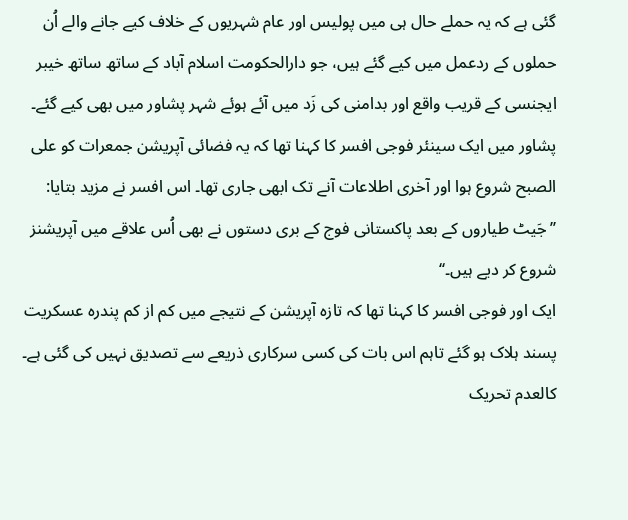گئی ہے کہ یہ حملے حال ہی میں پولیس اور عام شہریوں کے خلاف کیے جانے والے اُن حملوں کے ردعمل میں کیے گئے ہیں، جو دارالحکومت اسلام آباد کے ساتھ ساتھ خیبر ایجنسی کے قریب واقع اور بدامنی کی زَد میں آئے ہوئے شہر پشاور میں بھی کیے گئے۔
پشاور میں ایک سینئر فوجی افسر کا کہنا تھا کہ یہ فضائی آپریشن جمعرات کو علی الصبح شروع ہوا اور آخری اطلاعات آنے تک ابھی جاری تھا۔ اس افسر نے مزید بتایا: ’’جَیٹ طیاروں کے بعد پاکستانی فوج کے بری دستوں نے بھی اُس علاقے میں آپریشنز شروع کر دیے ہیں۔‘‘
ایک اور فوجی افسر کا کہنا تھا کہ تازہ آپریشن کے نتیجے میں کم از کم پندرہ عسکریت پسند ہلاک ہو گئے تاہم اس بات کی کسی سرکاری ذریعے سے تصدیق نہیں کی گئی ہے۔
کالعدم تحریک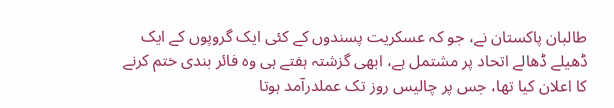طالبان پاکستان نے، جو کہ عسکریت پسندوں کے کئی ایک گروپوں کے ایک ڈھیلے ڈھالے اتحاد پر مشتمل ہے، ابھی گزشتہ ہفتے ہی وہ فائر بندی ختم کرنے کا اعلان کیا تھا، جس پر چالیس روز تک عملدرآمد ہوتا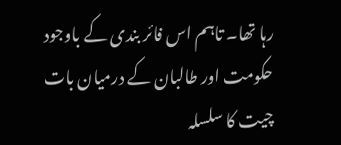رہا تھا۔ تاہم اس فائر بندی کے باوجود حکومت اور طالبان کے درمیان بات چیت کا سلسلہ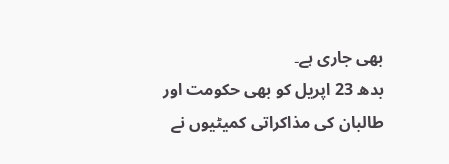بھی جاری ہے۔
بدھ 23 اپریل کو بھی حکومت اور طالبان کی مذاکراتی کمیٹیوں نے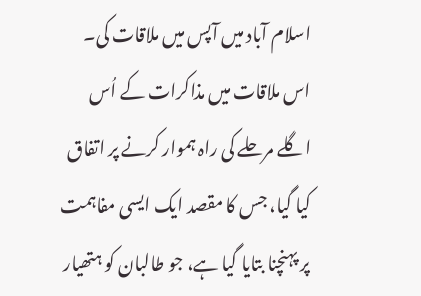اسلام آباد میں آپس میں ملاقات کی۔ اس ملاقات میں مذاکرات کے اُس اگلے مرحلے کی راہ ہموار کرنے پر اتفاق کیا گیا، جس کا مقصد ایک ایسی مفاہمت پر پہنچنا بتایا گیا ہے، جو طالبان کو ہتھیار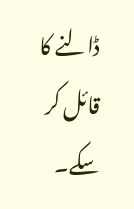ڈالنے کا قائل کر سکے۔